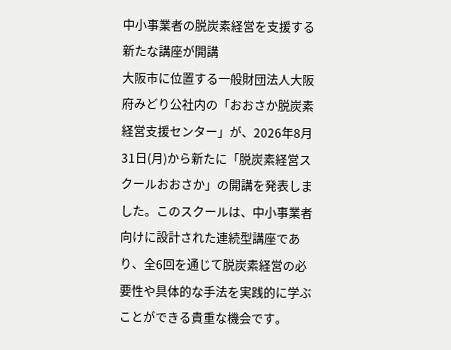中小事業者の脱炭素経営を支援する新たな講座が開講
大阪市に位置する一般財団法人大阪府みどり公社内の「おおさか脱炭素経営支援センター」が、2026年8月31日(月)から新たに「脱炭素経営スクールおおさか」の開講を発表しました。このスクールは、中小事業者向けに設計された連続型講座であり、全6回を通じて脱炭素経営の必要性や具体的な手法を実践的に学ぶことができる貴重な機会です。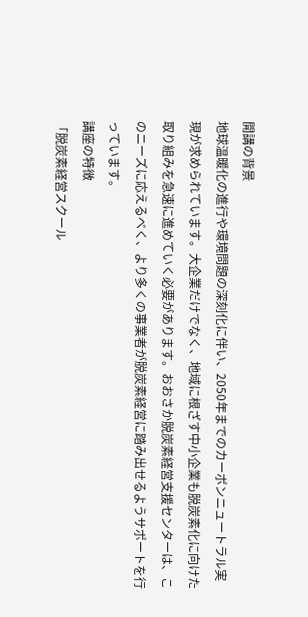開講の背景
地球温暖化の進行や環境問題の深刻化に伴い、2050年までのカーボンニュートラル実現が求められています。大企業だけでなく、地域に根ざす中小企業も脱炭素化に向けた取り組みを急速に進めていく必要があります。おおさか脱炭素経営支援センターは、このニーズに応えるべく、より多くの事業者が脱炭素経営に踏み出せるようサポートを行っています。
講座の特徴
「脱炭素経営スクール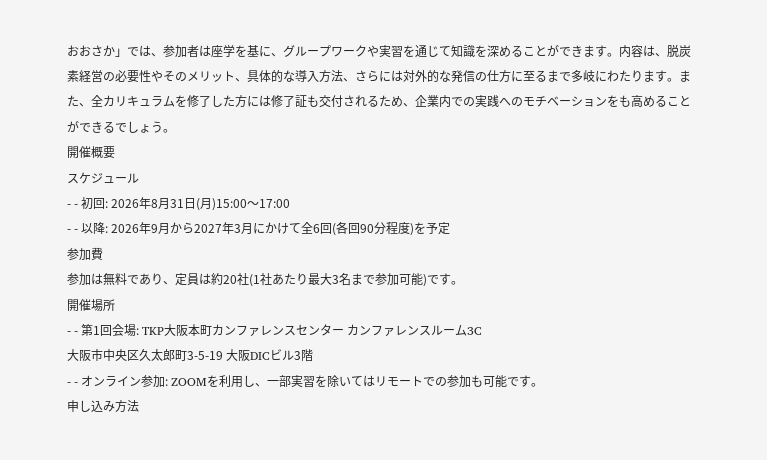おおさか」では、参加者は座学を基に、グループワークや実習を通じて知識を深めることができます。内容は、脱炭素経営の必要性やそのメリット、具体的な導入方法、さらには対外的な発信の仕方に至るまで多岐にわたります。また、全カリキュラムを修了した方には修了証も交付されるため、企業内での実践へのモチベーションをも高めることができるでしょう。
開催概要
スケジュール
- - 初回: 2026年8月31日(月)15:00〜17:00
- - 以降: 2026年9月から2027年3月にかけて全6回(各回90分程度)を予定
参加費
参加は無料であり、定員は約20社(1社あたり最大3名まで参加可能)です。
開催場所
- - 第1回会場: TKP大阪本町カンファレンスセンター カンファレンスルーム3C
大阪市中央区久太郎町3-5-19 大阪DICビル3階
- - オンライン参加: ZOOMを利用し、一部実習を除いてはリモートでの参加も可能です。
申し込み方法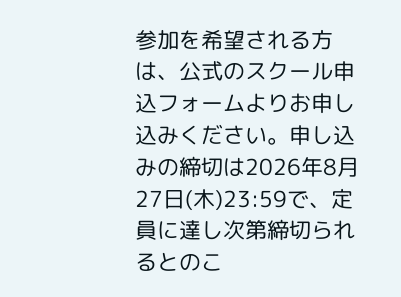参加を希望される方は、公式のスクール申込フォームよりお申し込みください。申し込みの締切は2026年8月27日(木)23:59で、定員に達し次第締切られるとのこ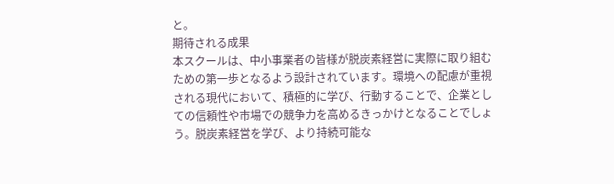と。
期待される成果
本スクールは、中小事業者の皆様が脱炭素経営に実際に取り組むための第一歩となるよう設計されています。環境への配慮が重視される現代において、積極的に学び、行動することで、企業としての信頼性や市場での競争力を高めるきっかけとなることでしょう。脱炭素経営を学び、より持続可能な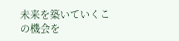未来を築いていくこの機会を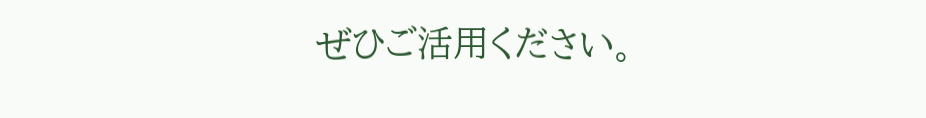ぜひご活用ください。